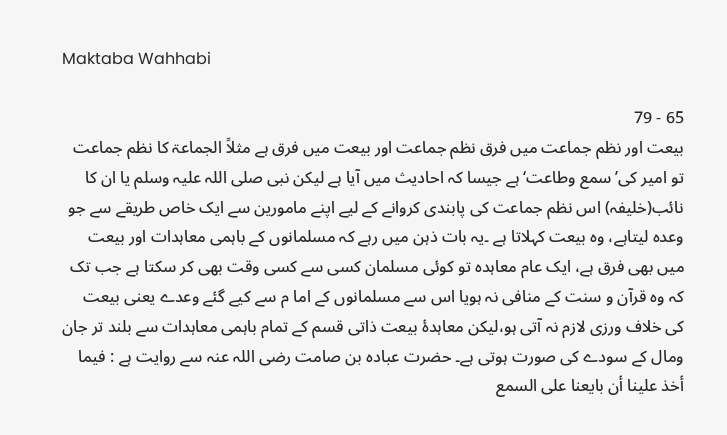Maktaba Wahhabi

65 - 79
بیعت اور نظم جماعت میں فرق نظم جماعت اور بیعت میں فرق ہے مثلاً الجماعۃ کا نظم جماعت تو امیر کی’سمع وطاعت‘ہے جیسا کہ احادیث میں آیا ہے لیکن نبی صلی اللہ علیہ وسلم یا ان کا نائب(خلیفہ) اس نظم جماعت کی پابندی کروانے کے لیے اپنے مامورین سے ایک خاص طریقے سے جو وعدہ لیتاہے، وہ بیعت کہلاتا ہے ۔یہ بات ذہن میں رہے کہ مسلمانوں کے باہمی معاہدات اور بیعت میں بھی فرق ہے، ایک عام معاہدہ تو کوئی مسلمان کسی سے کسی وقت بھی کر سکتا ہے جب تک کہ وہ قرآن و سنت کے منافی نہ ہویا اس سے مسلمانوں کے اما م سے کیے گئے وعدے یعنی بیعت کی خلاف ورزی لازم نہ آتی ہو،لیکن معاہدۂ بیعت ذاتی قسم کے تمام باہمی معاہدات سے بلند تر جان ومال کے سودے کی صورت ہوتی ہے۔ حضرت عبادہ بن صامت رضی اللہ عنہ سے روایت ہے : فیما أخذ علینا أن بایعنا علی السمع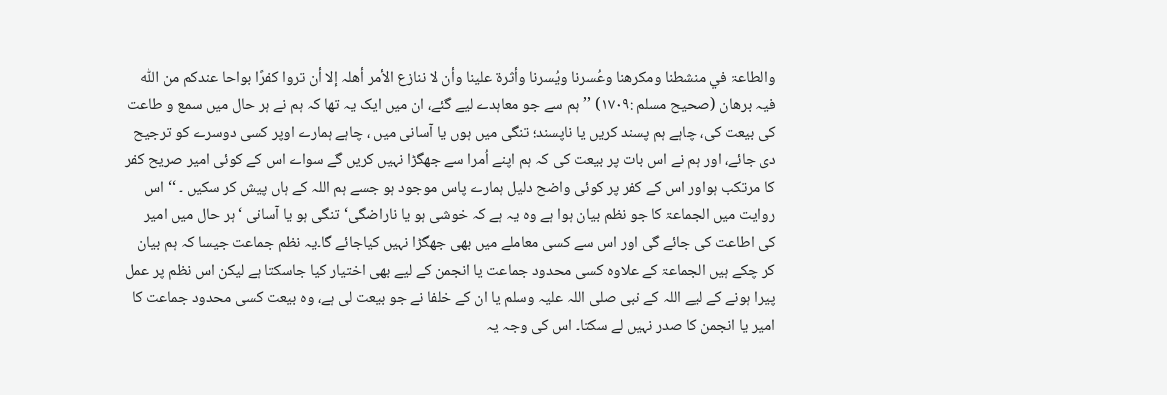والطاعۃ في منشطنا ومکرھنا وعُسرنا ویُسرنا وأثرۃ علینا وأن لا ننازع الأمر أھلہ إلا أن تروا کفرًا بواحا عندکم من اللّٰه فیہ برھان (صحیح مسلم :۱۷۰۹) ’’ہم سے جو معاہدے لیے گئے، ان میں ایک یہ تھا کہ ہم نے ہر حال میں سمع و طاعت کی بیعت کی، چاہے ہم پسند کریں یا ناپسند؛ تنگی میں ہوں یا آسانی میں ، چاہے ہمارے اوپر کسی دوسرے کو ترجیح دی جائے، اور ہم نے اس بات پر بیعت کی کہ ہم اپنے اُمرا سے جھگڑا نہیں کریں گے سواے اس کے کوئی امیر صریح کفر کا مرتکب ہواور اس کے کفر پر کوئی واضح دلیل ہمارے پاس موجود ہو جسے ہم اللہ کے ہاں پیش کر سکیں ۔ ‘‘ اس روایت میں الجماعۃ کا جو نظم بیان ہوا ہے وہ یہ ہے کہ خوشی ہو یا ناراضگی‘تنگی ہو یا آسانی ‘ہر حال میں امیر کی اطاعت کی جائے گی اور اس سے کسی معاملے میں بھی جھگڑا نہیں کیاجائے گا۔یہ نظم جماعت جیسا کہ ہم بیان کر چکے ہیں الجماعۃ کے علاوہ کسی محدود جماعت یا انجمن کے لیے بھی اختیار کیا جاسکتا ہے لیکن اس نظم پر عمل پیرا ہونے کے لیے اللہ کے نبی صلی اللہ علیہ وسلم یا ان کے خلفا نے جو بیعت لی ہے، وہ بیعت کسی محدود جماعت کا امیر یا انجمن کا صدر نہیں لے سکتا۔ اس کی وجہ یہ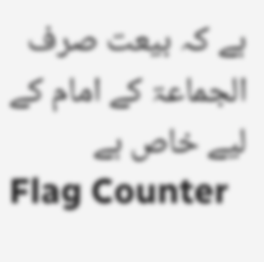ہے کہ بیعت صرف الجماعۃ کے امام کے لیے خاص ہے
Flag Counter